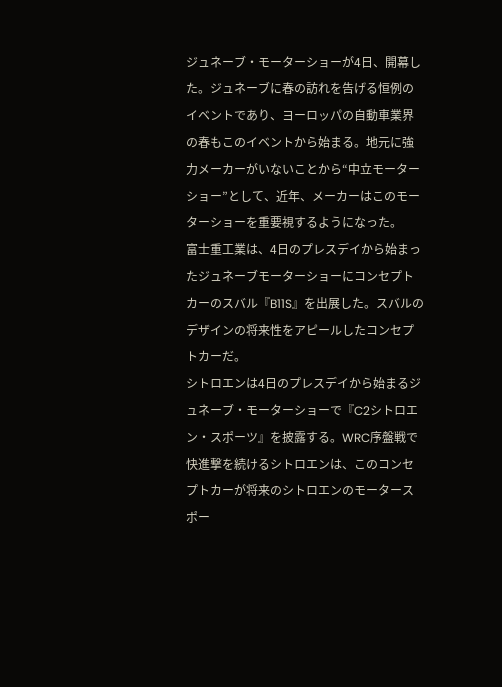ジュネーブ・モーターショーが4日、開幕した。ジュネーブに春の訪れを告げる恒例のイベントであり、ヨーロッパの自動車業界の春もこのイベントから始まる。地元に強力メーカーがいないことから“中立モーターショー”として、近年、メーカーはこのモーターショーを重要視するようになった。
富士重工業は、4日のプレスデイから始まったジュネーブモーターショーにコンセプトカーのスバル『B11S』を出展した。スバルのデザインの将来性をアピールしたコンセプトカーだ。
シトロエンは4日のプレスデイから始まるジュネーブ・モーターショーで『C2シトロエン・スポーツ』を披露する。WRC序盤戦で快進撃を続けるシトロエンは、このコンセプトカーが将来のシトロエンのモータースポー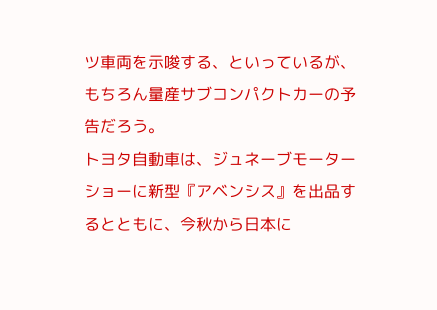ツ車両を示唆する、といっているが、もちろん量産サブコンパクトカーの予告だろう。
トヨタ自動車は、ジュネーブモーターショーに新型『アベンシス』を出品するとともに、今秋から日本に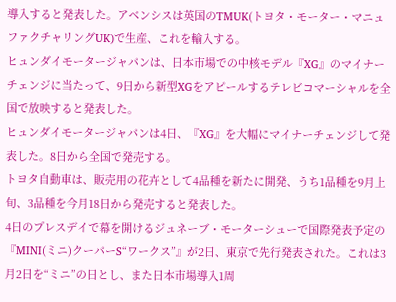導入すると発表した。アベンシスは英国のTMUK(トヨタ・モーター・マニュファクチャリングUK)で生産、これを輸入する。
ヒュンダイモータージャパンは、日本市場での中核モデル『XG』のマイナーチェンジに当たって、9日から新型XGをアピールするテレビコマーシャルを全国で放映すると発表した。
ヒュンダイモータージャパンは4日、『XG』を大幅にマイナーチェンジして発表した。8日から全国で発売する。
トヨタ自動車は、販売用の花卉として4品種を新たに開発、うち1品種を9月上旬、3品種を今月18日から発売すると発表した。
4日のプレスデイで幕を開けるジュネーブ・モーターシューで国際発表予定の『MINI(ミニ)クーパーS“ワークス”』が2日、東京で先行発表された。これは3月2日を“ミニ”の日とし、また日本市場導入1周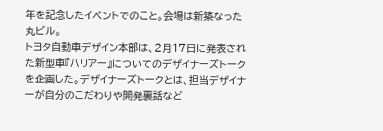年を記念したイベントでのこと。会場は新築なった丸ビル。
トヨタ自動車デザイン本部は、2月17日に発表された新型車『ハリアー』についてのデザイナーズトークを企画した。デザイナーズトークとは、担当デザイナーが自分のこだわりや開発裏話など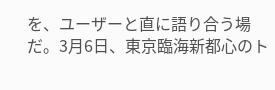を、ユーザーと直に語り合う場だ。3月6日、東京臨海新都心のト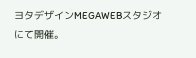ヨタデザインMEGAWEBスタジオにて開催。